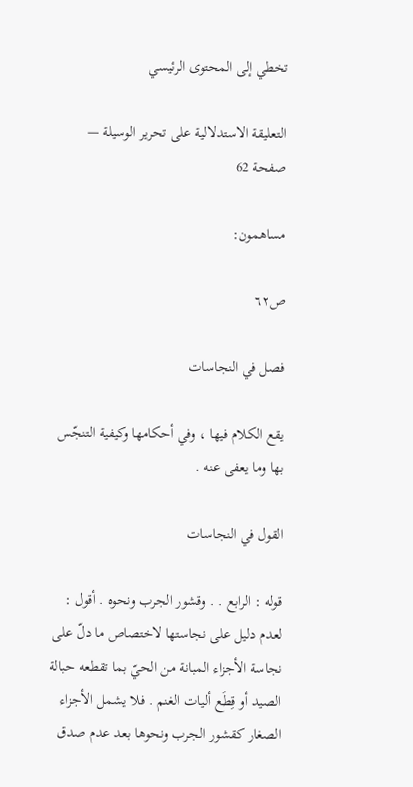تخطي إلى المحتوى الرئيسي

التعليقة الاستدلالية على تحرير الوسيلة — صفحة 62

مساهمون:

ص٦٢

فصل في النجاسات

يقع الكلام فيها ، وفي أحكامها وكيفية التنجّس بها وما يعفى عنه .

القول في النجاسات

قوله : الرابع . . وقشور الجرب ونحوه . أقول : لعدم دليل على نجاستها لاختصاص ما دلّ على نجاسة الأجزاء المبانة من الحيّ بما تقطعه حبالة الصيد أو قِطَع أليات الغنم . فلا يشمل الأجزاء الصغار كقشور الجرب ونحوها بعد عدم صدق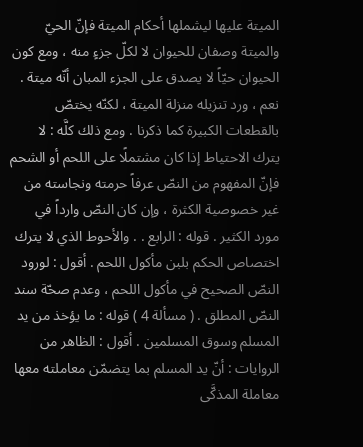الميتة عليها ليشملها أحكام الميتة فإنّ الحيّ والميتة وصفان للحيوان لا لكلّ جزءٍ منه ، ومع كون الحيوان حيّاً لا يصدق على الجزء المبان أنّه ميتة . نعم ، ورد تنزيله منزلة الميتة ، لكنّه يختصّ بالقطعات الكبيرة كما ذكرنا . ومع ذلك كلَّه : لا يترك الاحتياط إذا كان مشتملًا على اللحم أو الشحم فإنّ المفهوم من النصّ عرفاً حرمته ونجاسته من غير خصوصية الكثرة ، وإن كان النصّ وارداً في مورد الكثير . قوله : الرابع . . والأحوط الذي لا يترك اختصاص الحكم بلبن مأكول اللحم . أقول : لورود النصّ الصحيح في مأكول اللحم ، وعدم صحّة سند النصّ المطلق . ( مسألة 4 ) قوله : ما يؤخذ من يد المسلم وسوق المسلمين . أقول : الظاهر من الروايات : أنّ يد المسلم بما يتضمّن معاملته معها معاملة المذكَّى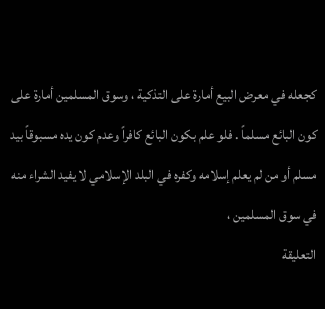كجعله في معرض البيع أمارة على التذكية ، وسوق المسلمين أمارة على كون البائع مسلماً . فلو علم بكون البائع كافراً وعدم كون يده مسبوقاً بيد مسلم أو من لم يعلم إسلامه وكفره في البلد الإسلامي لا يفيد الشراء منه في سوق المسلمين ،
التعليقة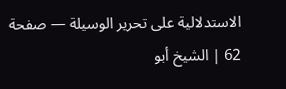الاستدلالية على تحرير الوسيلة — صفحة 62 | الشيخ أبو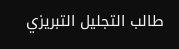طالب التجليل التبريزي